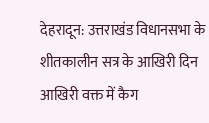देहरादून: उत्तराखंड विधानसभा के शीतकालीन सत्र के आखिरी दिन आखिरी वक्त में कैग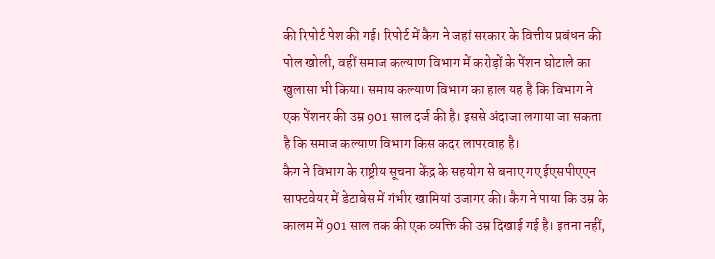की रिपोर्ट पेश की गई। रिपोर्ट में कैग ने जहां सरकार के वित्तीय प्रबंधन की पोल खोली, वहीं समाज कल्याण विभाग में करोड़ों के पेंशन घोटाले का खुलासा भी किया। समाय कल्याण विभाग का हाल यह है कि विभाग ने एक पेंशनर की उम्र 901 साल दर्ज की है। इससे अंदाजा लगाया जा सकता है कि समाज कल्याण विभाग किस कदर लापरवाह है।
कैग ने विभाग के राष्ट्रीय सूचना केंद्र के सहयोग से बनाए गए ईएसपीएएन साफ्टवेयर में डेटाबेस में गंभीर खामियां उजागर की। कैग ने पाया कि उम्र के कालम में 901 साल तक की एक व्यक्ति की उम्र दिखाई गई है। इतना नहीं,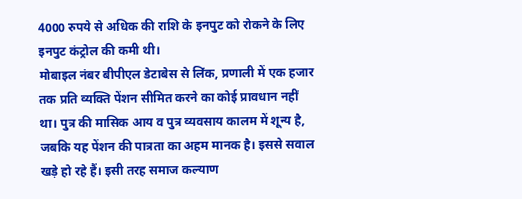4000 रुपये से अधिक की राशि के इनपुट को रोकने के लिए इनपुट कंट्रोल की कमी थी।
मोबाइल नंबर बीपीएल डेटाबेस से लिंक, प्रणाली में एक हजार तक प्रति व्यक्ति पेंशन सीमित करने का कोई प्रावधान नहीं था। पुत्र की मासिक आय व पुत्र व्यवसाय कालम में शून्य है, जबकि यह पेंशन की पात्रता का अहम मानक है। इससे सवाल खड़े हो रहे हैं। इसी तरह समाज कल्याण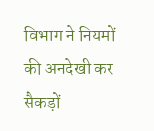विभाग ने नियमों की अनदेखी कर सैकड़ों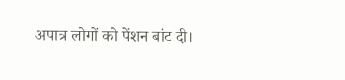अपात्र लोगों को पेंशन बांट दी।